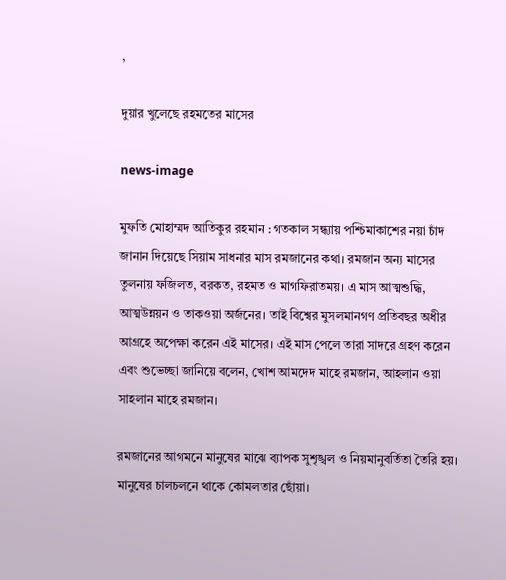,

দুয়ার খুলেছে রহমতের মাসের

news-image

মুফতি মোহাম্মদ আতিকুর রহমান : গতকাল সন্ধ্যায় পশ্চিমাকাশের নয়া চাঁদ জানান দিয়েছে সিয়াম সাধনার মাস রমজানের কথা। রমজান অন্য মাসের তুলনায় ফজিলত, বরকত, রহমত ও মাগফিরাতময়। এ মাস আত্মশুদ্ধি, আত্মউন্নয়ন ও তাকওয়া অর্জনের। তাই বিশ্বের মুসলমানগণ প্রতিবছর অধীর আগ্রহে অপেক্ষা করেন এই মাসের। এই মাস পেলে তারা সাদরে গ্রহণ করেন এবং শুভেচ্ছা জানিয়ে বলেন, খোশ আমদেদ মাহে রমজান, আহলান ওয়া সাহলান মাহে রমজান।

রমজানের আগমনে মানুষের মাঝে ব্যাপক সুশৃঙ্খল ও নিয়মানুবর্তিতা তৈরি হয়। মানুষের চালচলনে থাকে কোমলতার ছোঁয়া।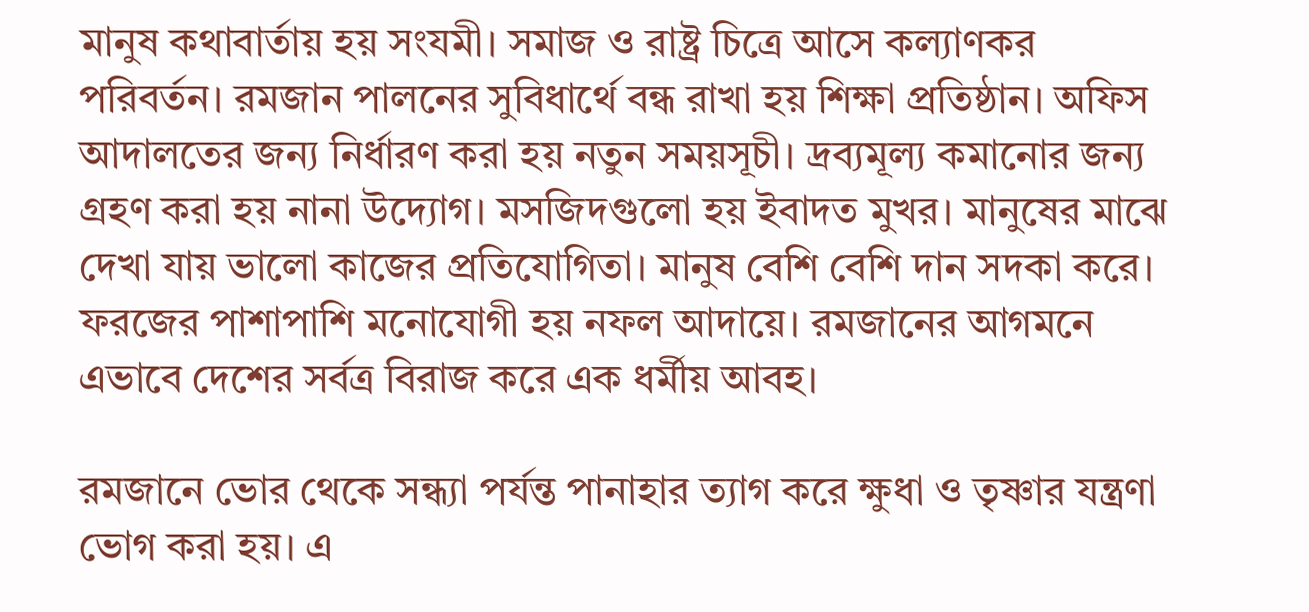মানুষ কথাবার্তায় হয় সংযমী। সমাজ ও রাষ্ট্র চিত্রে আসে কল্যাণকর পরিবর্তন। রমজান পালনের সুবিধার্থে বন্ধ রাখা হয় শিক্ষা প্রতিষ্ঠান। অফিস আদালতের জন্য নির্ধারণ করা হয় নতুন সময়সূচী। দ্রব্যমূল্য কমানোর জন্য গ্রহণ করা হয় নানা উদ্যোগ। মসজিদগুলো হয় ইবাদত মুখর। মানুষের মাঝে দেখা যায় ভালো কাজের প্রতিযোগিতা। মানুষ বেশি বেশি দান সদকা করে। ফরজের পাশাপাশি মনোযোগী হয় নফল আদায়ে। রমজানের আগমনে এভাবে দেশের সর্বত্র বিরাজ করে এক ধর্মীয় আবহ।

রমজানে ভোর থেকে সন্ধ্যা পর্যন্ত পানাহার ত্যাগ করে ক্ষুধা ও তৃষ্ণার যন্ত্রণা ভোগ করা হয়। এ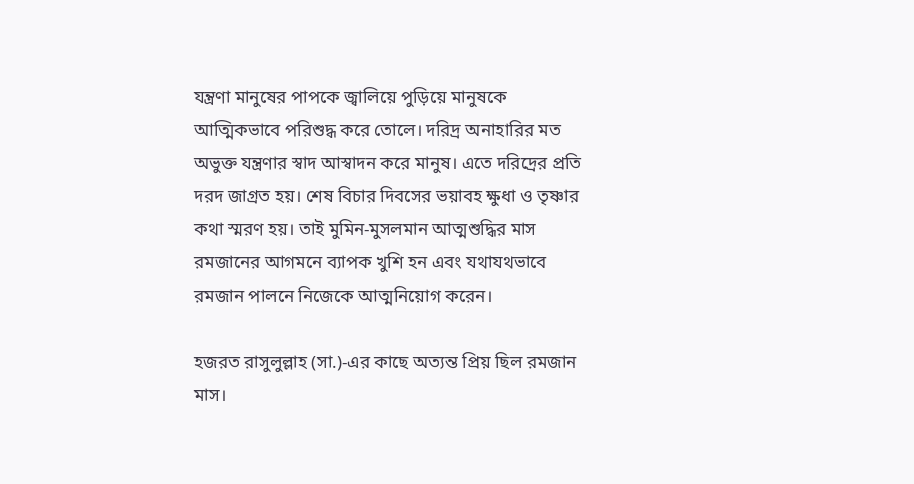যন্ত্রণা মানুষের পাপকে জ্বালিয়ে পুড়িয়ে মানুষকে আত্মিকভাবে পরিশুদ্ধ করে তোলে। দরিদ্র অনাহারির মত অভুক্ত যন্ত্রণার স্বাদ আস্বাদন করে মানুষ। এতে দরিদ্রের প্রতি দরদ জাগ্রত হয়। শেষ বিচার দিবসের ভয়াবহ ক্ষুধা ও তৃষ্ণার কথা স্মরণ হয়। তাই মুমিন-মুসলমান আত্মশুদ্ধির মাস রমজানের আগমনে ব্যাপক খুশি হন এবং যথাযথভাবে রমজান পালনে নিজেকে আত্মনিয়োগ করেন।

হজরত রাসুলুল্লাহ (সা.)-এর কাছে অত্যন্ত প্রিয় ছিল রমজান মাস।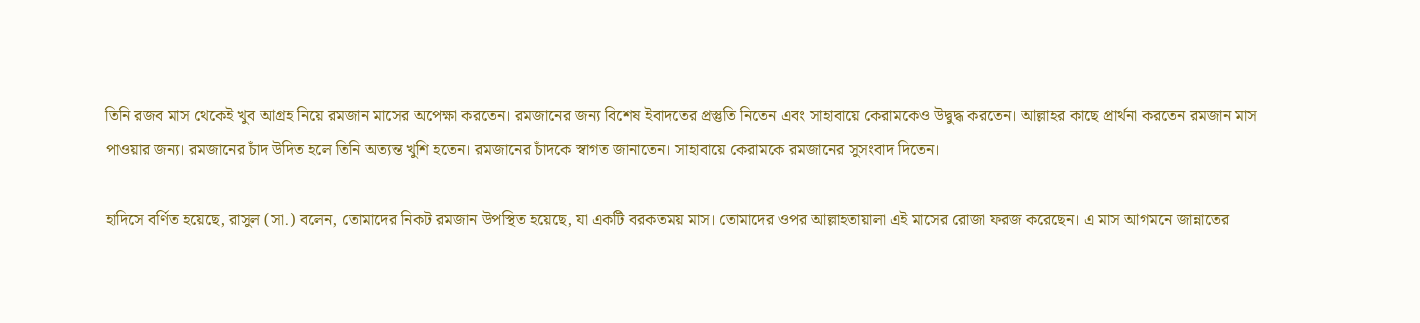তিনি রজব মাস থেকেই খুব আগ্রহ নিয়ে রমজান মাসের অপেক্ষা করতেন। রমজানের জন্য বিশেষ ইবাদতের প্রস্তুতি নিতেন এবং সাহাবায়ে কেরামকেও উদ্বুদ্ধ করতেন। আল্লাহর কাছে প্রার্থনা করতেন রমজান মাস পাওয়ার জন্য। রমজানের চাঁদ উদিত হলে তিনি অত্যন্ত খুশি হতেন। রমজানের চাঁদকে স্বাগত জানাতেন। সাহাবায়ে কেরামকে রমজানের সুসংবাদ দিতেন।

হাদিসে বর্ণিত হয়েছে, রাসুল (সা.) বলেন, তোমাদের নিকট রমজান উপস্থিত হয়েছে, যা একটি বরকতময় মাস। তোমাদের ওপর আল্লাহতায়ালা এই মাসের রোজা ফরজ করেছেন। এ মাস আগমনে জান্নাতের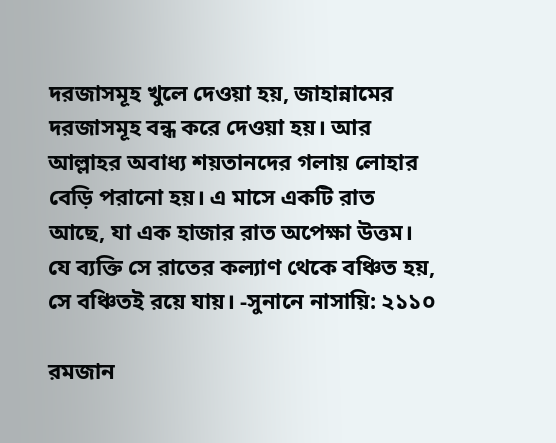দরজাসমূহ খুলে দেওয়া হয়, জাহান্নামের দরজাসমূহ বন্ধ করে দেওয়া হয়। আর আল্লাহর অবাধ্য শয়তানদের গলায় লোহার বেড়ি পরানো হয়। এ মাসে একটি রাত আছে, যা এক হাজার রাত অপেক্ষা উত্তম। যে ব্যক্তি সে রাতের কল্যাণ থেকে বঞ্চিত হয়, সে বঞ্চিতই রয়ে যায়। -সুনানে নাসায়ি: ২১১০

রমজান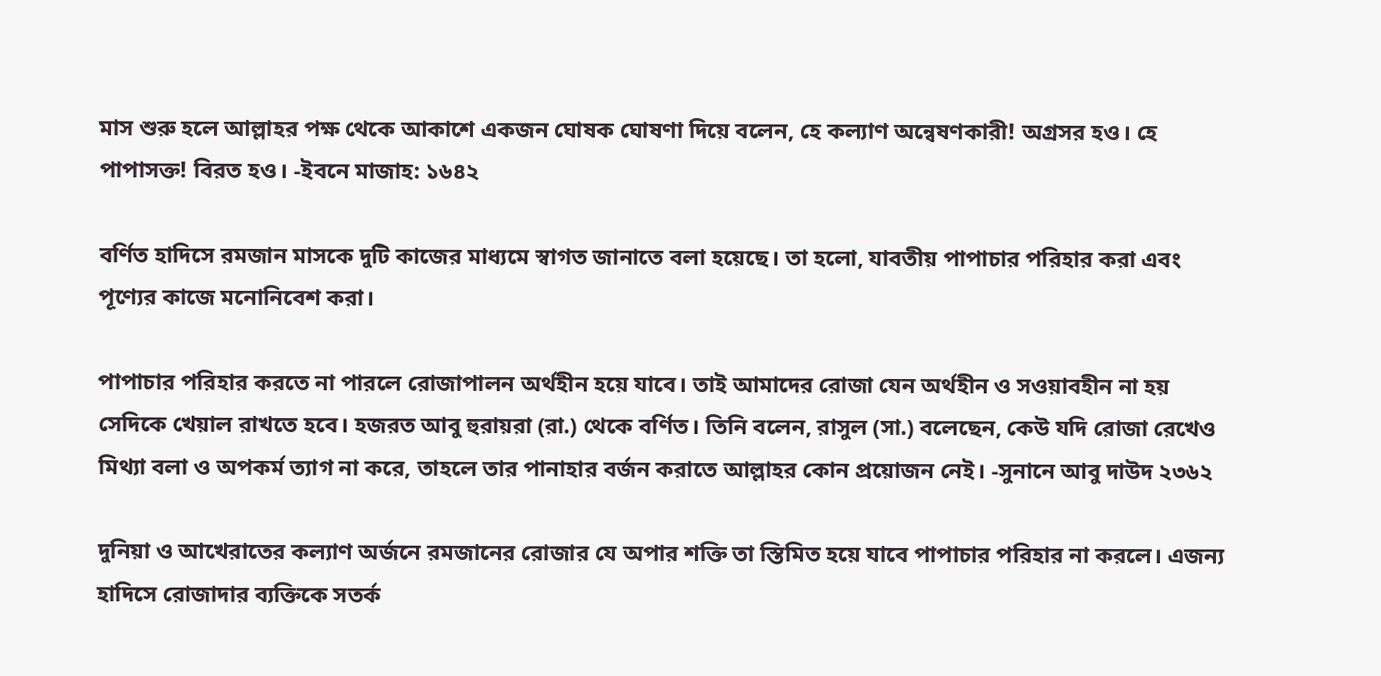মাস শুরু হলে আল্লাহর পক্ষ থেকে আকাশে একজন ঘোষক ঘোষণা দিয়ে বলেন, হে কল্যাণ অন্বেষণকারী! অগ্রসর হও। হে পাপাসক্ত! বিরত হও। -ইবনে মাজাহ: ১৬৪২

বর্ণিত হাদিসে রমজান মাসকে দুটি কাজের মাধ্যমে স্বাগত জানাতে বলা হয়েছে। তা হলো, যাবতীয় পাপাচার পরিহার করা এবং পূণ্যের কাজে মনোনিবেশ করা।

পাপাচার পরিহার করতে না পারলে রোজাপালন অর্থহীন হয়ে যাবে। তাই আমাদের রোজা যেন অর্থহীন ও সওয়াবহীন না হয় সেদিকে খেয়াল রাখতে হবে। হজরত আবু হুরায়রা (রা.) থেকে বর্ণিত। তিনি বলেন, রাসুল (সা.) বলেছেন, কেউ যদি রোজা রেখেও মিথ্যা বলা ও অপকর্ম ত্যাগ না করে, তাহলে তার পানাহার বর্জন করাতে আল্লাহর কোন প্রয়োজন নেই। -সুনানে আবু দাউদ ২৩৬২

দুনিয়া ও আখেরাতের কল্যাণ অর্জনে রমজানের রোজার যে অপার শক্তি তা স্তিমিত হয়ে যাবে পাপাচার পরিহার না করলে। এজন্য হাদিসে রোজাদার ব্যক্তিকে সতর্ক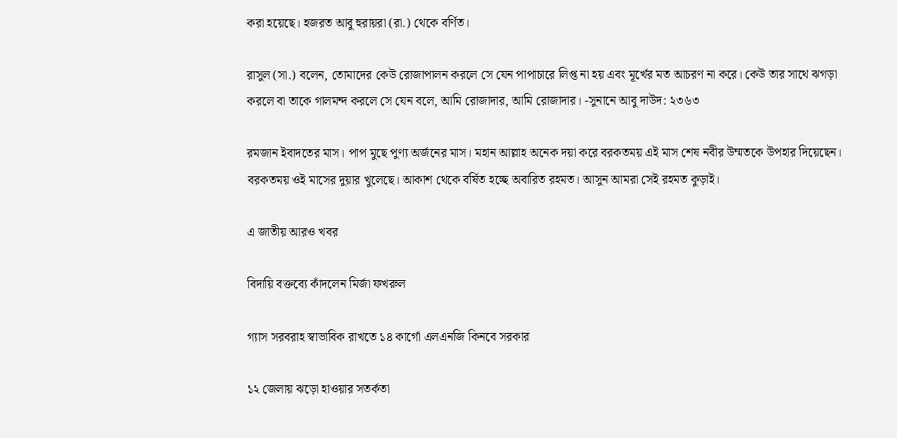করা হয়েছে। হজরত আবু হুরায়রা (রা.) থেকে বর্ণিত।

রাসুল (সা.) বলেন, তোমাদের কেউ রোজাপালন করলে সে যেন পাপাচারে লিপ্ত না হয় এবং মূর্খের মত আচরণ না করে। কেউ তার সাথে ঝগড়া করলে বা তাকে গালমন্দ করলে সে যেন বলে, আমি রোজাদার, আমি রোজাদার। -সুনানে আবু দাউদ: ২৩৬৩

রমজান ইবাদতের মাস। পাপ মুছে পুণ্য অর্জনের মাস। মহান আল্লাহ অনেক দয়া করে বরকতময় এই মাস শেষ নবীর উম্মতকে উপহার দিয়েছেন। বরকতময় ওই মাসের দুয়ার খুলেছে। আকাশ থেকে বর্ষিত হচ্ছে অবারিত রহমত। আসুন আমরা সেই রহমত কুড়াই।

এ জাতীয় আরও খবর

বিদায়ি বক্তব্যে কাঁদলেন মির্জা ফখরুল

গ্যাস সরবরাহ স্বাভাবিক রাখতে ১৪ কার্গো এলএনজি কিনবে সরকার

১২ জেলায় ঝড়ো হাওয়ার সতর্কতা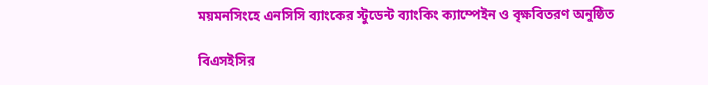ময়মনসিংহে এনসিসি ব্যাংকের স্টুডেন্ট ব্যাংকিং ক্যাম্পেইন ও বৃক্ষবিতরণ অনুষ্ঠিত

বিএসইসির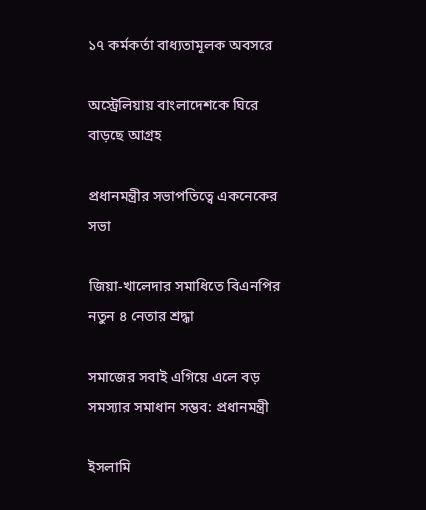১৭ কর্মকর্তা বাধ্যতামূলক অবসরে

অস্ট্রেলিয়ায় বাংলাদেশকে ঘিরে বাড়ছে আগ্রহ

প্রধানমন্ত্রীর সভাপতিত্বে একনেকের সভা

জিয়া-খালেদার সমাধিতে বিএনপির নতুন ৪ নেতার শ্রদ্ধা

সমাজের সবাই এগিয়ে এলে বড় সমস্যার সমাধান সম্ভব: প্রধানমন্ত্রী

ইসলামি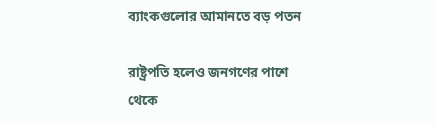ব্যাংকগুলোর আমানতে বড় পতন

রাষ্ট্রপতি হলেও জনগণের পাশে থেকে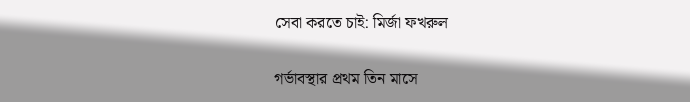সেবা করতে চাই: মির্জা ফখরুল

গর্ভাবস্থার প্রথম তিন মাসে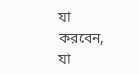যা করবেন, যা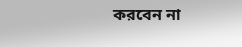করবেন না